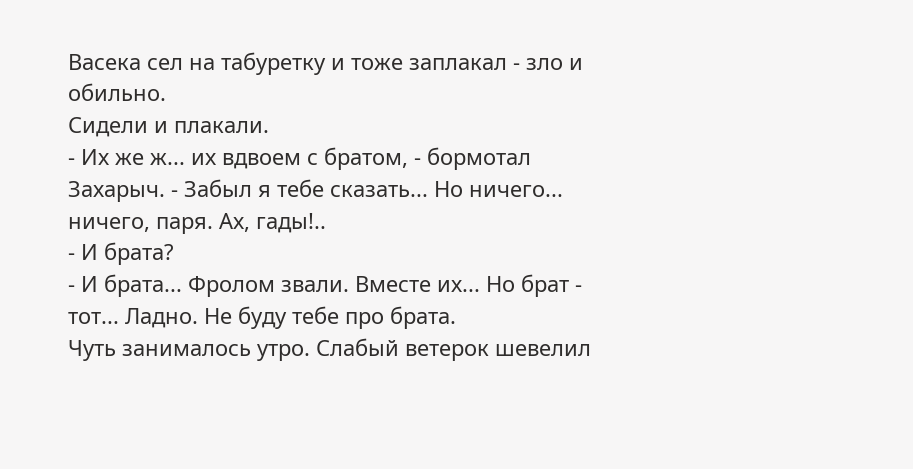Васека сел на табуретку и тоже заплакал - зло и обильно.
Сидели и плакали.
- Их же ж... их вдвоем с братом, - бормотал Захарыч. - Забыл я тебе сказать... Но ничего... ничего, паря. Ах, гады!..
- И брата?
- И брата... Фролом звали. Вместе их... Но брат - тот... Ладно. Не буду тебе про брата.
Чуть занималось утро. Слабый ветерок шевелил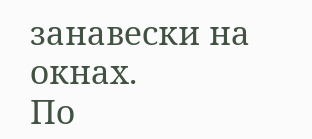занавески на окнах.
По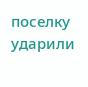поселку ударили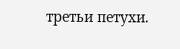третьи петухи.